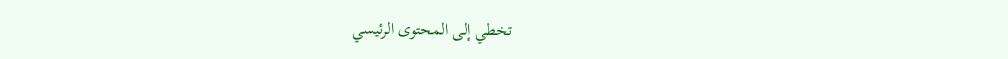تخطي إلى المحتوى الرئيسي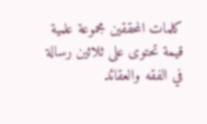كلمات المحققين مجموعة علمية قيمة تحتوى على ثلاثين رسالة في الفقه والعقائد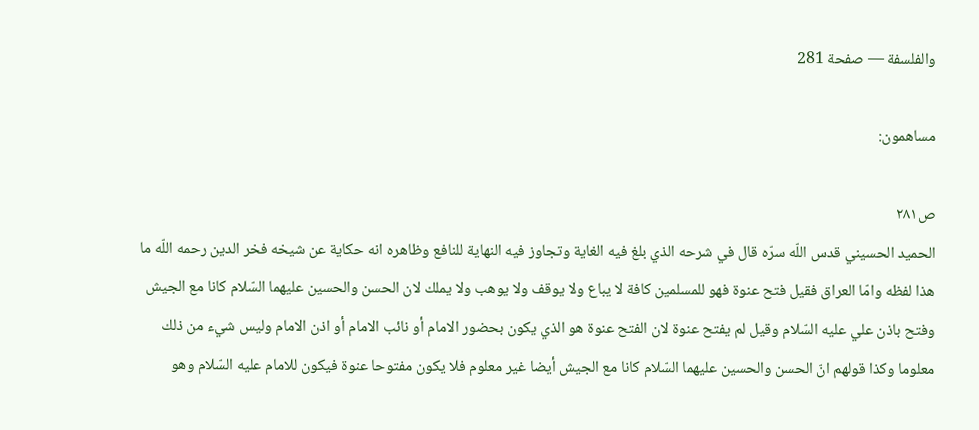والفلسفة — صفحة 281

مساهمون:

ص٢٨١
الحميد الحسيني قدس اللّه سرّه قال في شرحه الذي بلغ فيه الغاية وتجاوز فيه النهاية للنافع وظاهره انه حكاية عن شيخه فخر الدين رحمه اللّه ما هذا لفظه وامّا العراق فقيل فتح عنوة فهو للمسلمين كافة لا يباع ولا يوقف ولا يوهب ولا يملك لان الحسن والحسين عليهما السّلام كانا مع الجيش وفتح باذن علي عليه السّلام وقيل لم يفتح عنوة لان الفتح عنوة هو الذي يكون بحضور الامام أو نائب الامام أو اذن الامام وليس شيء من ذلك معلوما وكذا قولهم انّ الحسن والحسين عليهما السّلام كانا مع الجيش أيضا غير معلوم فلا يكون مفتوحا عنوة فيكون للامام عليه السّلام وهو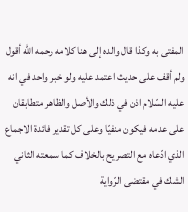المفتى به وكذا قال والده إلى هنا كلامه رحمه اللّه أقول ولم أقف على حديث اعتمد عليه ولو خبر واحد في انه عليه السّلام اذن في ذلك والأصل والظاهر متطابقان على عدمه فيكون منفيّا وعلى كل تقدير فائدة الاجماع الذي ادّعاه مع التصريح بالخلاف كما سمعته الثاني الشك في مقتضى الرّواية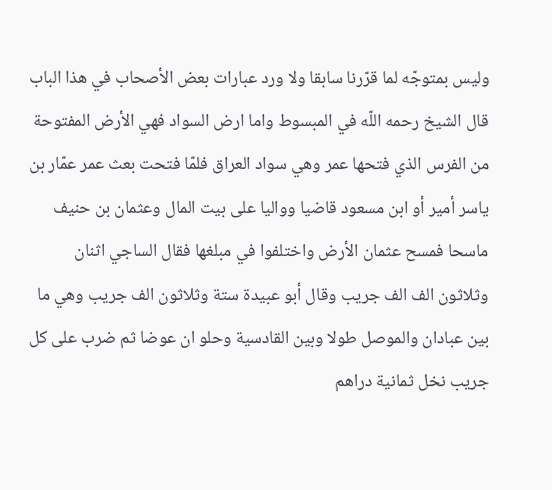وليس بمتوجّه لما قرّرنا سابقا ولا ورد عبارات بعض الأصحاب في هذا الباب قال الشيخ رحمه اللّه في المبسوط واما ارض السواد فهي الأرض المفتوحة من الفرس الذي فتحها عمر وهي سواد العراق فلمّا فتحت بعث عمر عمّار بن ياسر أمير أو ابن مسعود قاضيا وواليا على بيت المال وعثمان بن حنيف ماسحا فمسح عثمان الأرض واختلفوا في مبلغها فقال الساجي اثنان وثلاثون الف الف جريب وقال أبو عبيدة ستة وثلاثون الف جريب وهي ما بين عبادان والموصل طولا وبين القادسية وحلو ان عوضا ثم ضرب على كل جريب نخل ثمانية دراهم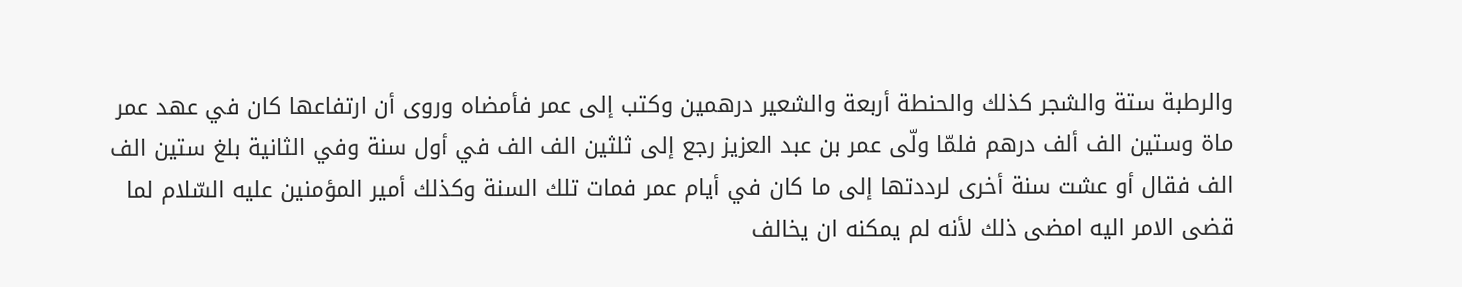والرطبة ستة والشجر كذلك والحنطة أربعة والشعير درهمين وكتب إلى عمر فأمضاه وروى أن ارتفاعها كان في عهد عمر ماة وستين الف ألف درهم فلمّا ولّى عمر بن عبد العزيز رجع إلى ثلثين الف الف في أول سنة وفي الثانية بلغ ستين الف الف فقال أو عشت سنة أخرى لرددتها إلى ما كان في أيام عمر فمات تلك السنة وكذلك أمير المؤمنين عليه السّلام لما قضى الامر اليه امضى ذلك لأنه لم يمكنه ان يخالف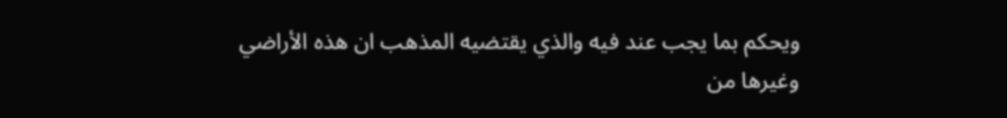ويحكم بما يجب عند فيه والذي يقتضيه المذهب ان هذه الأراضي وغيرها من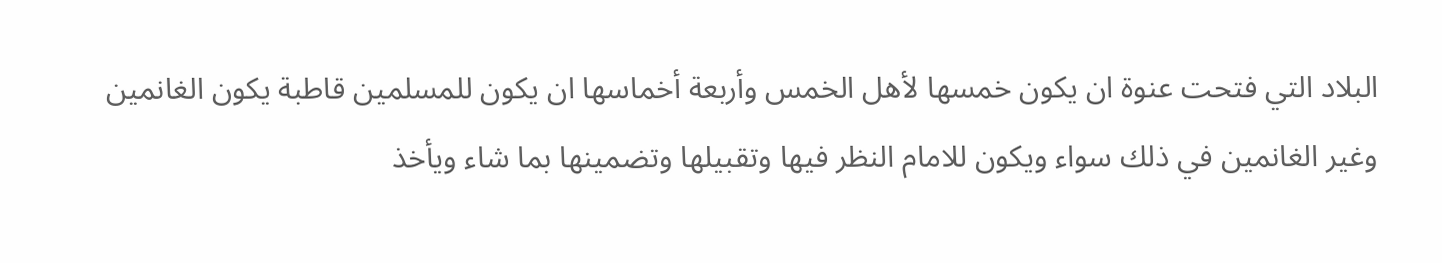البلاد التي فتحت عنوة ان يكون خمسها لأهل الخمس وأربعة أخماسها ان يكون للمسلمين قاطبة يكون الغانمين وغير الغانمين في ذلك سواء ويكون للامام النظر فيها وتقبيلها وتضمينها بما شاء ويأخذ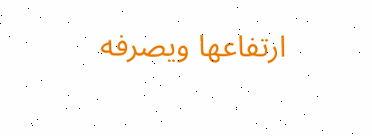ارتفاعها ويصرفه